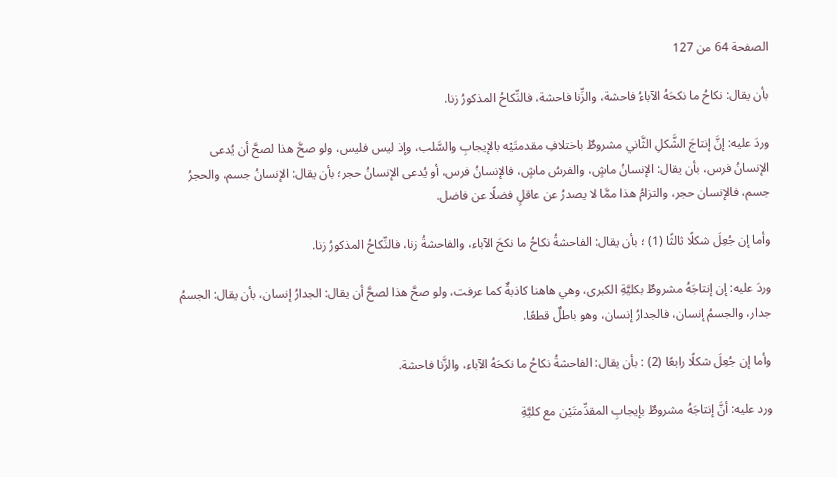الصفحة 64 من 127

بأن يقال: نكاحُ ما نكحَهُ الآباءُ فاحشة، والزِّنا فاحشة، فالنِّكاحُ المذكورُ زنا.

وردَ عليه: إنَّ إنتاجَ الشَّكلِ الثَّاني مشروطٌ باختلافِ مقدمتَيْه بالإيجابِ والسَّلب، وإذ ليس فليس، ولو صحَّ هذا لصحَّ أن يُدعى الإنسانُ فرس، بأن يقال: الإنسانُ ماشٍ، والفرسُ ماشٍ، فالإنسانُ فرس، أو يُدعى الإنسانُ حجر؛ بأن يقال: الإنسانُ جسم، والحجرُ جسم، فالإنسان حجر، والتزامُ هذا ممَّا لا يصدرُ عن عاقلٍ فضلًا عن فاضل.

وأما إن جُعِلَ شكلًا ثالثًا (1) ؛ بأن يقال: الفاحشةُ نكاحُ ما نكحَ الآباء، والفاحشةُ زنا، فالنِّكاحُ المذكورُ زنا.

وردَ عليه: إن إنتاجَهُ مشروطٌ بكليَّةِ الكبرى، وهي هاهنا كاذبةٌ كما عرفت، ولو صحَّ هذا لصحَّ أن يقال: الجدارُ إنسان، بأن يقال: الجسمُ جدار، والجسمُ إنسان، فالجدارُ إنسان، وهو باطلٌ قطعًا.

وأما إن جُعِلَ شكلًا رابعًا (2) : بأن يقال: الفاحشةُ نكاحُ ما نكحَهُ الآباء، والزَّنا فاحشة.

ورد عليه: أنَّ إنتاجَهُ مشروطٌ بإيجابِ المقدِّمتَيْن مع كليَّةِ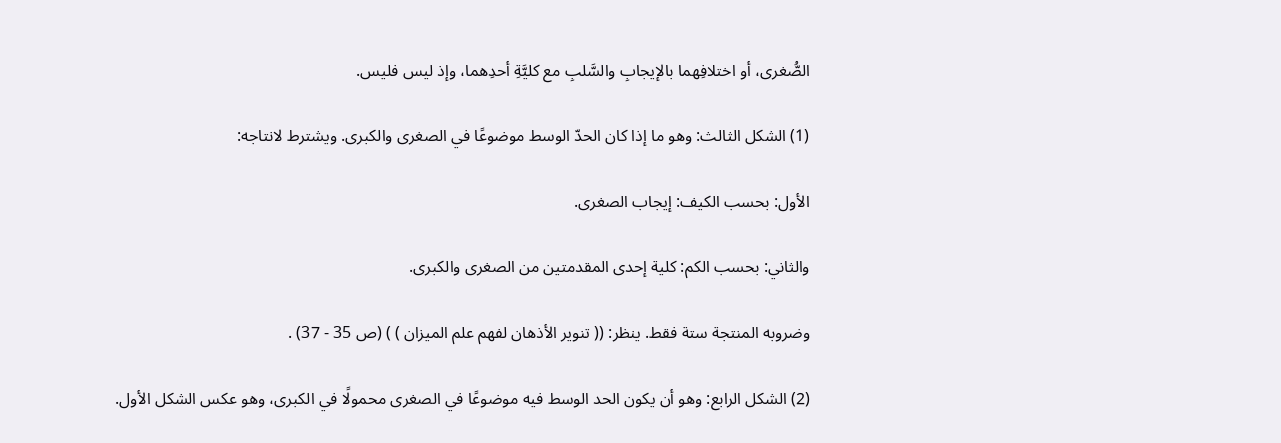الصُّغرى، أو اختلافِهما بالإيجابِ والسَّلبِ مع كليَّةِ أحدِهما، وإذ ليس فليس.

(1) الشكل الثالث: وهو ما إذا كان الحدّ الوسط موضوعًا في الصغرى والكبرى. ويشترط لانتاجه:

الأول: بحسب الكيف: إيجاب الصغرى.

والثاني: بحسب الكم: كلية إحدى المقدمتين من الصغرى والكبرى.

وضروبه المنتجة ستة فقط. ينظر: (( تنوير الأذهان لفهم علم الميزان ) ) (ص 35 - 37) .

(2) الشكل الرابع: وهو أن يكون الحد الوسط فيه موضوعًا في الصغرى محمولًا في الكبرى، وهو عكس الشكل الأول.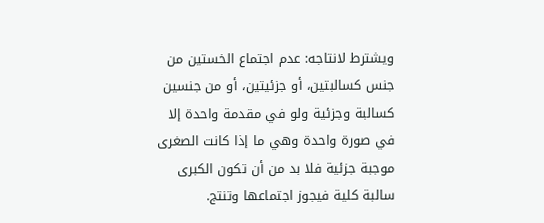ويشترط لانتاجه: عدم اجتماع الخستين من جنس كسالبتين، أو جزئيتين، أو من جنسين كسالبة وجزئية ولو في مقدمة واحدة إلا في صورة واحدة وهي ما إذا كانت الصغرى موجبة جزئية فلا بد من أن تكون الكبرى سالبة كلية فيجوز اجتماعها وتنتج.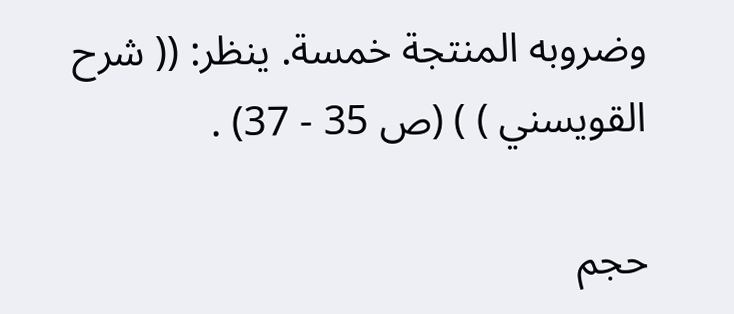وضروبه المنتجة خمسة. ينظر: (( شرح القويسني ) ) (ص 35 - 37) .

حجم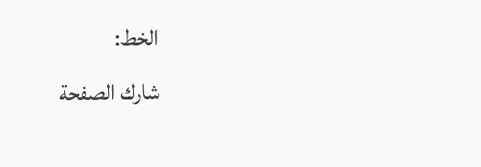الخط:
شارك الصفحة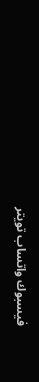فيسبوك واتساب تويتر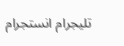تليجرام انستجرام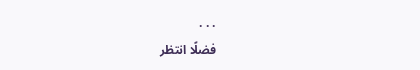. . .
فضلًا انتظر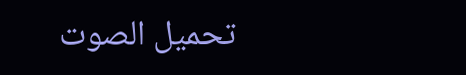تحميل الصوت